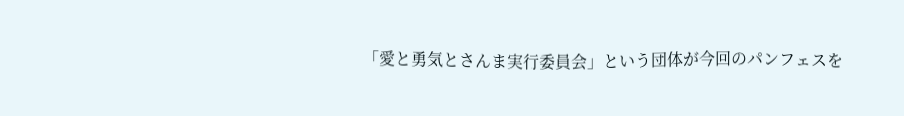「愛と勇気とさんま実行委員会」という団体が今回のパンフェスを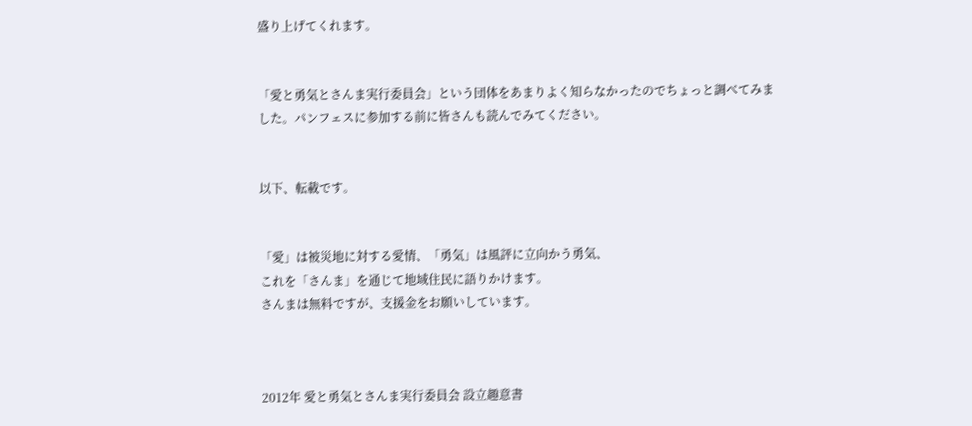盛り上げてくれます。


「愛と勇気とさんま実行委員会」という団体をあまりよく知らなかったのでちょっと調べてみました。パンフェスに参加する前に皆さんも読んでみてください。


以下、転載です。


「愛」は被災地に対する愛情、「勇気」は風評に立向かう勇気、
これを「さんま」を通じて地域住民に語りかけます。
さんまは無料ですが、支援金をお願いしています。



2012年 愛と勇気とさんま実行委員会 設立趣意書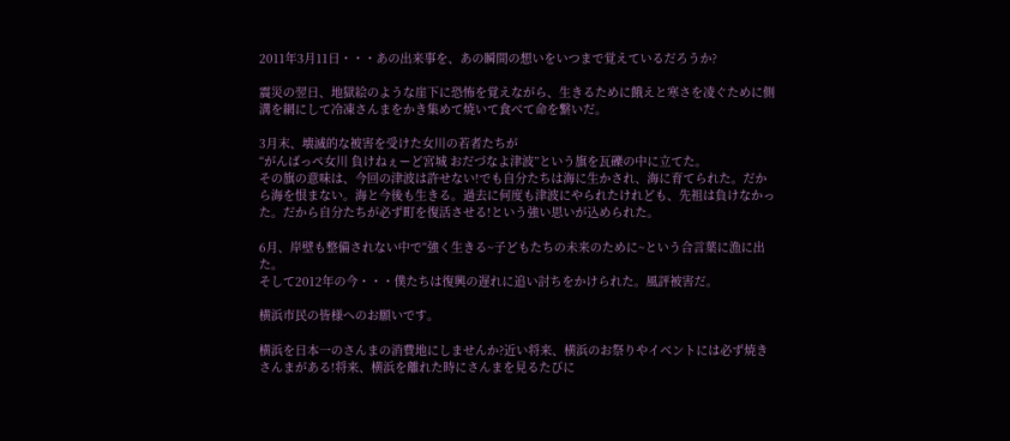2011年3月11日・・・あの出来事を、あの瞬間の想いをいつまで覚えているだろうか?

震災の翌日、地獄絵のような崖下に恐怖を覚えながら、生きるために餓えと寒さを凌ぐために側溝を網にして冷凍さんまをかき集めて焼いて食べて命を繋いだ。

3月末、壊滅的な被害を受けた女川の若者たちが
“がんばっぺ女川 負けねぇーど宮城 おだづなよ津波”という旗を瓦礫の中に立てた。
その旗の意味は、今回の津波は許せない!でも自分たちは海に生かされ、海に育てられた。だから海を恨まない。海と今後も生きる。過去に何度も津波にやられたけれども、先祖は負けなかった。だから自分たちが必ず町を復活させる!という強い思いが込められた。

6月、岸壁も整備されない中で“強く生きる~子どもたちの未来のために~という合言葉に漁に出た。
そして2012年の今・・・僕たちは復興の遅れに追い討ちをかけられた。風評被害だ。

横浜市民の皆様へのお願いです。

横浜を日本一のさんまの消費地にしませんか?近い将来、横浜のお祭りやイベントには必ず焼きさんまがある!将来、横浜を離れた時にさんまを見るたびに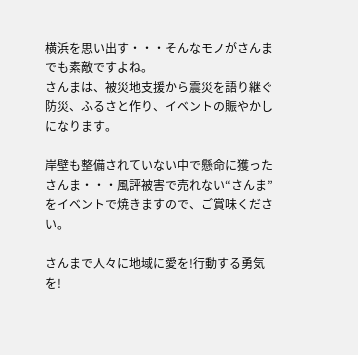横浜を思い出す・・・そんなモノがさんまでも素敵ですよね。
さんまは、被災地支援から震災を語り継ぐ防災、ふるさと作り、イベントの賑やかしになります。

岸壁も整備されていない中で懸命に獲ったさんま・・・風評被害で売れない“さんま”をイベントで焼きますので、ご賞味ください。

さんまで人々に地域に愛を!行動する勇気を!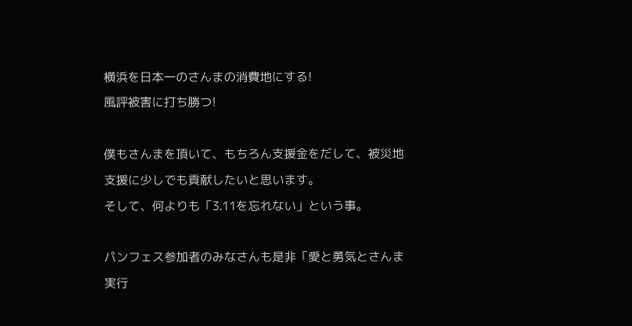横浜を日本一のさんまの消費地にする!
風評被害に打ち勝つ!

僕もさんまを頂いて、もちろん支援金をだして、被災地支援に少しでも貢献したいと思います。
そして、何よりも「3.11を忘れない」という事。

パンフェス参加者のみなさんも是非「愛と勇気とさんま実行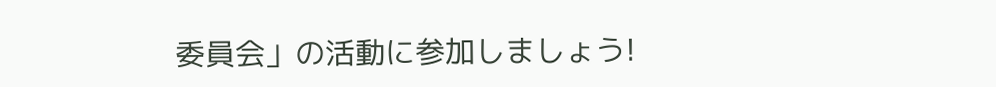委員会」の活動に参加しましょう!